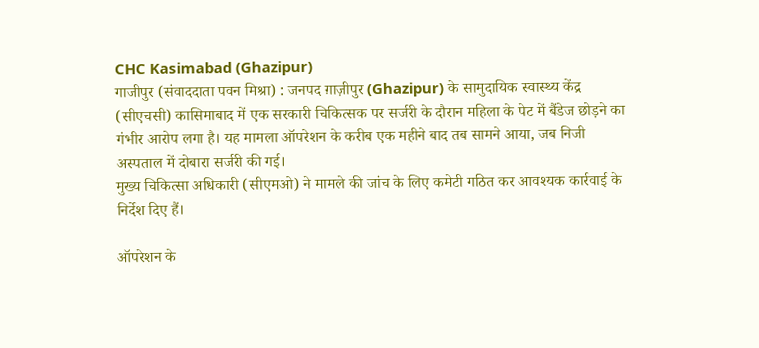CHC Kasimabad (Ghazipur)
गाजीपुर (संवाददाता पवन मिश्रा) : जनपद ग़ाज़ीपुर (Ghazipur) के सामुदायिक स्वास्थ्य केंद्र (सीएचसी) कासिमाबाद में एक सरकारी चिकित्सक पर सर्जरी के दौरान महिला के पेट में बैंडेज छोड़ने का गंभीर आरोप लगा है। यह मामला ऑपरेशन के करीब एक महीने बाद तब सामने आया, जब निजी अस्पताल में दोबारा सर्जरी की गई।
मुख्य चिकित्सा अधिकारी (सीएमओ) ने मामले की जांच के लिए कमेटी गठित कर आवश्यक कार्रवाई के निर्देश दिए हैं।

ऑपरेशन के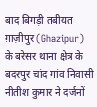बाद बिगड़ी तबीयत
ग़ाज़ीपुर (Ghazipur) के बरेसर थाना क्षेत्र के बदरपुर चांद गांव निवासी नीतीश कुमार ने दर्जनों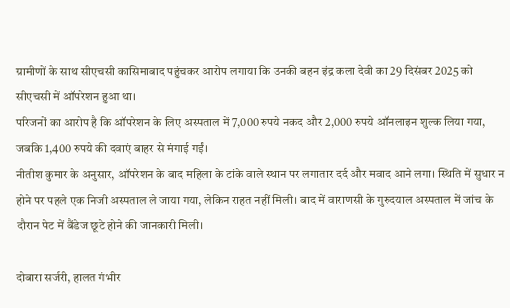ग्रामीणों के साथ सीएचसी कासिमाबाद पहुंचकर आरोप लगाया कि उनकी बहन इंद्र कला देवी का 29 दिसंबर 2025 को सीएचसी में ऑपरेशन हुआ था।
परिजनों का आरोप है कि ऑपरेशन के लिए अस्पताल में 7,000 रुपये नकद और 2,000 रुपये ऑनलाइन शुल्क लिया गया, जबकि 1,400 रुपये की दवाएं बाहर से मंगाई गईं।
नीतीश कुमार के अनुसार, ऑपरेशन के बाद महिला के टांके वाले स्थान पर लगातार दर्द और मवाद आने लगा। स्थिति में सुधार न होने पर पहले एक निजी अस्पताल ले जाया गया, लेकिन राहत नहीं मिली। बाद में वाराणसी के गुरुदयाल अस्पताल में जांच के दौरान पेट में बैंडेज छूटे होने की जानकारी मिली।

दोबारा सर्जरी, हालत गंभीर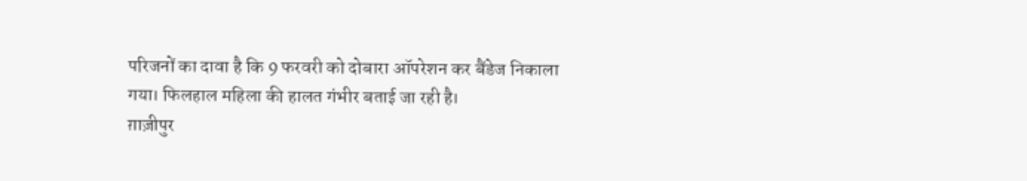परिजनों का दावा है कि 9 फरवरी को दोबारा ऑपरेशन कर बैंडेज निकाला गया। फिलहाल महिला की हालत गंभीर बताई जा रही है।
ग़ाज़ीपुर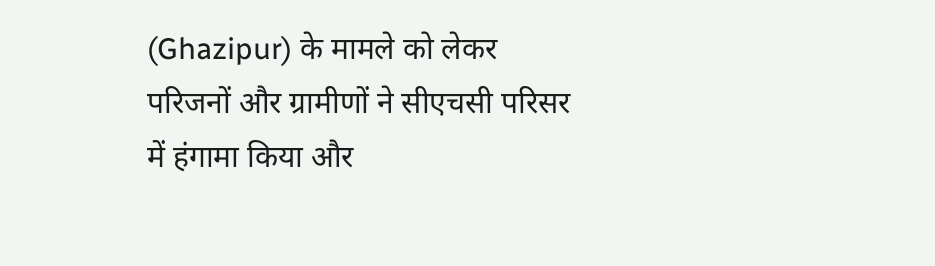(Ghazipur) के मामले को लेकर परिजनों और ग्रामीणों ने सीएचसी परिसर में हंगामा किया और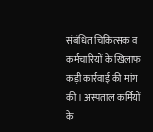संबंधित चिकित्सक व कर्मचारियों के खिलाफ कड़ी कार्रवाई की मांग की। अस्पताल कर्मियों के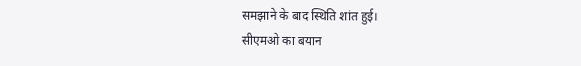समझाने के बाद स्थिति शांत हुई।
सीएमओ का बयान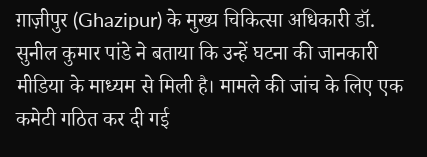ग़ाज़ीपुर (Ghazipur) के मुख्य चिकित्सा अधिकारी डॉ. सुनील कुमार पांडे ने बताया कि उन्हें घटना की जानकारी मीडिया के माध्यम से मिली है। मामले की जांच के लिए एक कमेटी गठित कर दी गई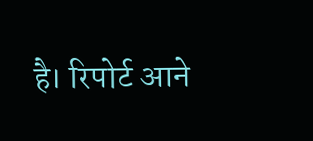है। रिपोर्ट आने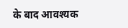के बाद आवश्यक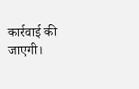कार्रवाई की जाएगी।